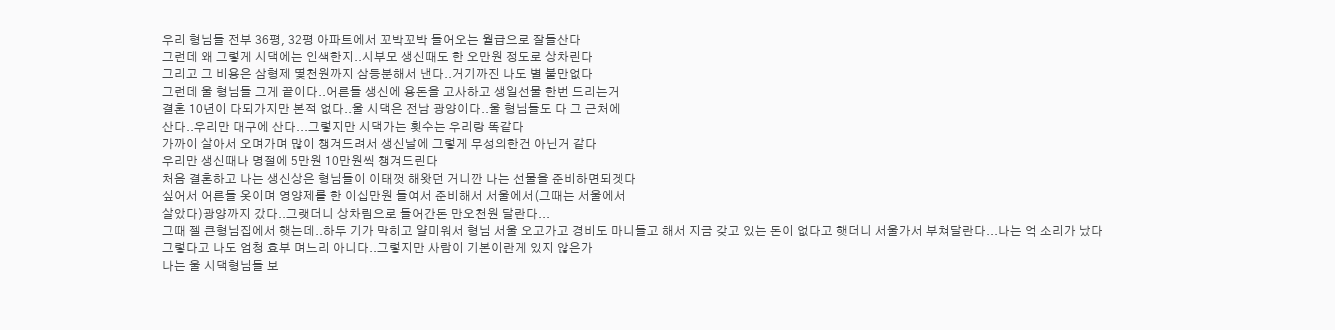우리 형님들 전부 36평, 32평 아파트에서 꼬박꼬박 들어오는 월급으로 잘들산다
그런데 왜 그렇게 시댁에는 인색한지..시부모 생신때도 한 오만원 정도로 상차린다
그리고 그 비용은 삼형제 몇천원까지 삼등분해서 낸다..거기까진 나도 별 불만없다
그런데 울 형님들 그게 끝이다..어른들 생신에 용돈을 고사하고 생일선물 한번 드리는거
결혼 10년이 다되가지만 본적 없다..울 시댁은 전남 광양이다..울 형님들도 다 그 근처에
산다..우리만 대구에 산다...그렇지만 시댁가는 횟수는 우리랑 똑같다
가까이 살아서 오며가며 많이 챙겨드려서 생신날에 그렇게 무성의한건 아닌거 같다
우리만 생신때나 명절에 5만원 10만원씩 챙겨드린다
처음 결혼하고 나는 생신상은 형님들이 이태껏 해왓던 거니깐 나는 선물을 준비하면되겟다
싶어서 어른들 옷이며 영양제를 한 이십만원 들여서 준비해서 서울에서(그때는 서울에서
살았다)광양까지 갔다..그랫더니 상차림으로 들어간돈 만오천원 달란다...
그때 젤 큰형님집에서 햇는데..하두 기가 막히고 얄미워서 형님 서울 오고가고 경비도 마니들고 해서 지금 갖고 있는 돈이 없다고 햇더니 서울가서 부쳐달란다...나는 억 소리가 났다
그렇다고 나도 엄청 효부 며느리 아니다..그렇지만 사람이 기본이란게 있지 않은가
나는 울 시댁형님들 보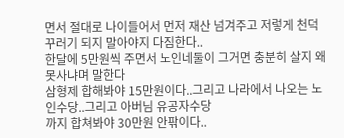면서 절대로 나이들어서 먼저 재산 넘겨주고 저렇게 천덕꾸러기 되지 말아야지 다짐한다..
한달에 5만원씩 주면서 노인네둘이 그거면 충분히 살지 왜 못사냐며 말한다
삼형제 합해봐야 15만원이다..그리고 나라에서 나오는 노인수당..그리고 아버님 유공자수당
까지 합쳐봐야 30만원 안팎이다..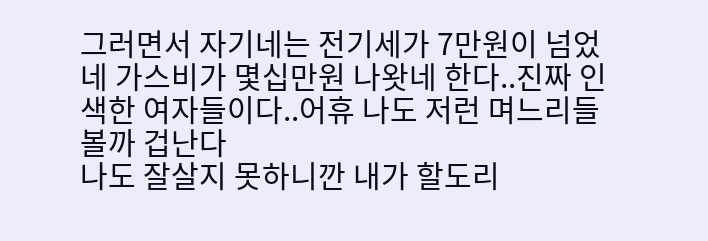그러면서 자기네는 전기세가 7만원이 넘었네 가스비가 몇십만원 나왓네 한다..진짜 인색한 여자들이다..어휴 나도 저런 며느리들 볼까 겁난다
나도 잘살지 못하니깐 내가 할도리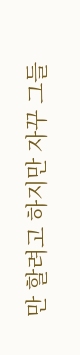만 할려고 하지만 자꾸 그들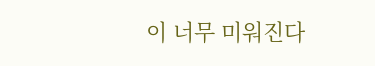이 너무 미워진다